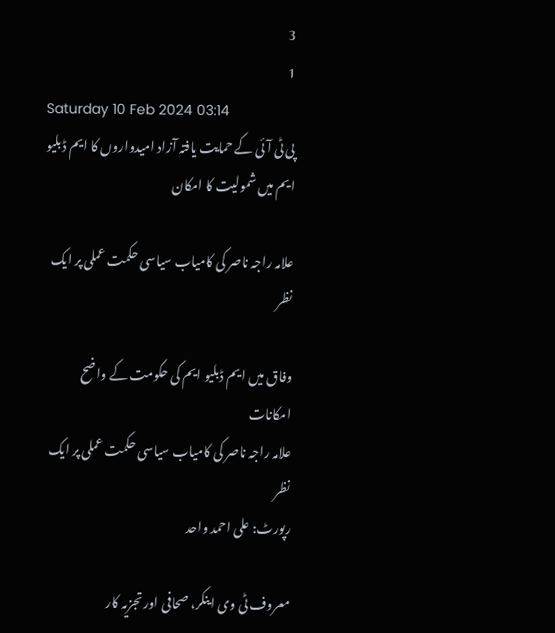3
1
Saturday 10 Feb 2024 03:14
پی ٹی آئی کے حمایت یافتہ آزاد امیدواروں کا ایم ڈبلیو ایم میں شمولیت کا امکان

علامہ راجہ ناصر کی کامیاب سیاسی حکمت عملی پر ایک نظر

وفاق میں ایم ڈبلیو ایم کی حکومت کے واضح امکانات
علامہ راجہ ناصر کی کامیاب سیاسی حکمت عملی پر ایک نظر
رپورٹ: علی احمد واحد

معروف ٹی وی اینکر، صحافی اور تجزیہ کار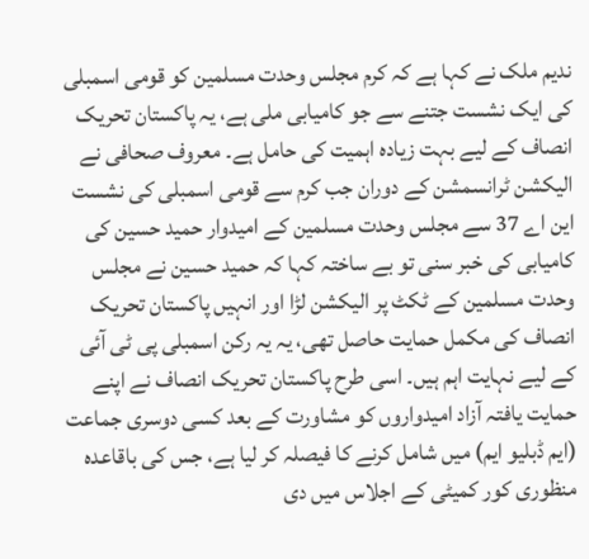ندیم ملک نے کہا ہے کہ کرم مجلس وحدت مسلمین کو قومی اسمبلی کی ایک نشست جتنے سے جو کامیابی ملی ہے، یہ پاکستان تحریک انصاف کے لیے بہت زیادہ اہمیت کی حامل ہے۔ معروف صحافی نے الیکشن ٹرانسمشن کے دوران جب کرم سے قومی اسمبلی کی نشست این اے 37 سے مجلس وحدت مسلمین کے امیدوار حمید حسین کی کامیابی کی خبر سنی تو بے ساختہ کہا کہ حمید حسین نے مجلس وحدت مسلمین کے ٹکٹ پر الیکشن لڑا اور انہیں پاکستان تحریک انصاف کی مکمل حمایت حاصل تھی، یہ یہ رکن اسمبلی پی ٹی آئی کے لیے نہایت اہم ہیں۔ اسی طرح پاکستان تحریک انصاف نے اپنے حمایت یافتہ آزاد امیدواروں کو مشاورت کے بعد کسی دوسری جماعت (ایم ڈبلیو ایم) میں شامل کرنے کا فیصلہ کر لیا ہے، جس کی باقاعدہ منظوری کور کمیٹی کے اجلاس میں دی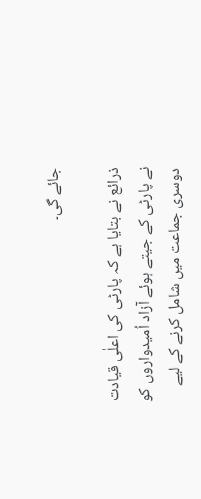جائے گی۔

ذرائع نے بتایا ہے کہ پارٹی کی اعلٰی قیادت نے پارٹی کے جیتے ہوئے آزاد اُمیدواروں کو دوسری جماعت میں شامل کرنے کے لیے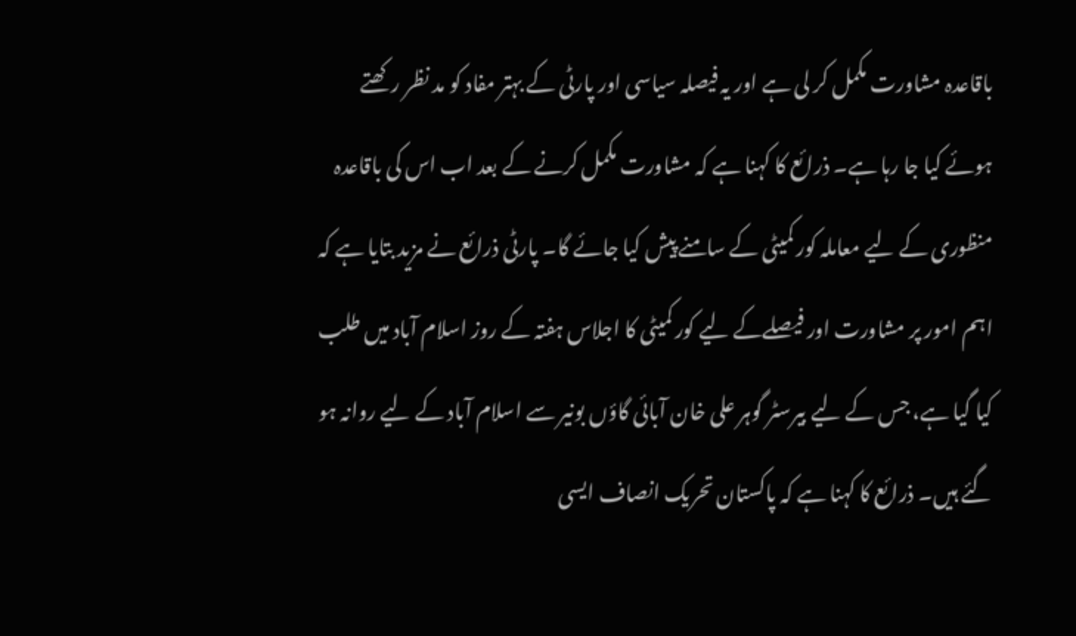باقاعدہ مشاورت مکمل کر لی ہے اور یہ فیصلہ سیاسی اور پارٹی کے بہتر مفاد کو مد نظر رکھتے ہوئے کیا جا رہا ہے۔ ذرائع کا کہنا ہے کہ مشاورت مکمل کرنے کے بعد اب اس کی باقاعدہ منظوری کے لیے معاملہ کور کمیٹی کے سامنے پیش کیا جائے گا۔ پارٹی ذرائع نے مزید بتایا ہے کہ اہم امور پر مشاورت اور فیصلےکے لیے کور کمیٹی کا اجلاس ہفتہ کے روز اسلام آباد میں طلب کیا گیا ہے، جس کے لیے بیرسٹر گوہر علی خان آبائی گاؤں بونیر سے اسلام آباد کے لیے روانہ ہو گئے ہیں۔ ذرائع کا کہنا ہے کہ پاکستان تحریک انصاف ایسی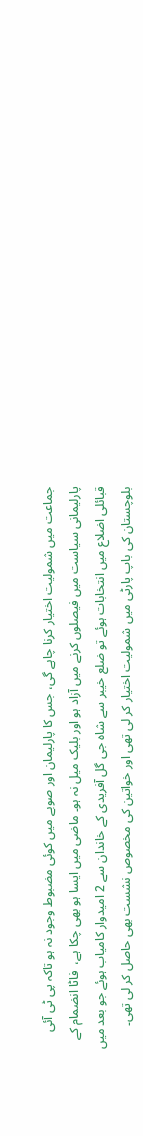جماعت میں شمولیت اختیار کرنا چاہے گی، جس کا پارلیمان اور صوبے میں کوئی مضبوط وجود نہ ہو تاکہ پی ٹی آئی پارلیمانی سیاست میں فیصلوں کرنے میں آزاد ہو اور بلیک میل نہ ہو۔ ماضی میں ایسا ہو بھی چکا ہے،  فاٹا انضمام کے قبائلی اضلاع میں انتخابات ہوئے تو ضلع خیبر سے شاہ جی گل آفریدی کے خاندان سے 2 امیدوار کامیاب ہوئے جو بعد میں بلوچستان کی باپ پارٹی میں شمولیت اختیار کر لی تھی اور خواتین کی مخصوص نشست بھی حاصل کر لی تھی۔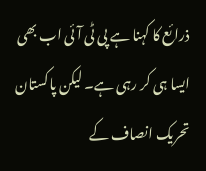ذرائع کا کہنا ہے پی ٹی آئی اب بھی ایسا ہی کر رہی ہے۔ لیکن پاکستان تحریک انصاف کے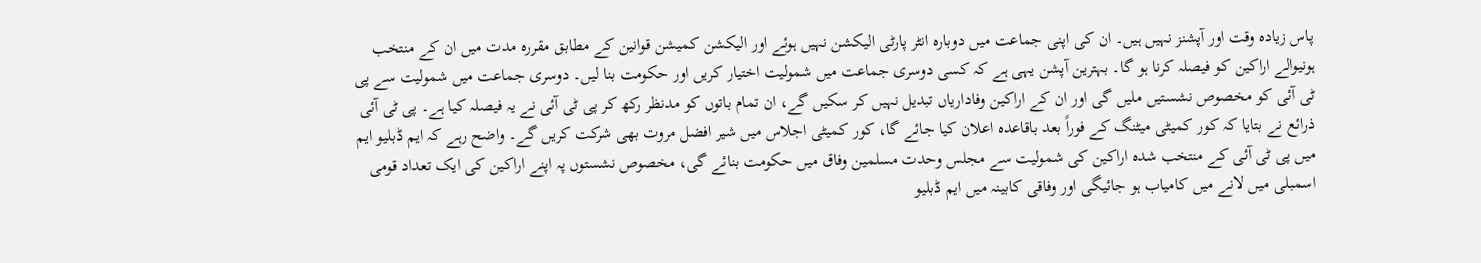پاس زیادہ وقت اور آپشنز نہیں ہیں۔ ان کی اپنی جماعت میں دوبارہ انٹر پارٹی الیکشن نہیں ہوئے اور الیکشن کمیشن قوانین کے مطابق مقررہ مدت میں ان کے منتخب ہونیوالے اراکین کو فیصلہ کرنا ہو گا۔ بہترین آپشن یہی ہے کہ کسی دوسری جماعت میں شمولیت اختیار کریں اور حکومت بنا لیں۔ دوسری جماعت میں شمولیت سے پی ٹی آئی کو مخصوص نشستیں ملیں گی اور ان کے اراکین وفاداریاں تبدیل نہیں کر سکیں گے، ان تمام باتوں کو مدنظر رکھ کر پی ٹی آئی نے یہ فیصلہ کیا ہے۔ پی ٹی آئی ذرائع نے بتایا کہ کور کمیٹی میٹنگ کے فوراً بعد باقاعدہ اعلان کیا جائے گا، کور کمیٹی اجلاس میں شیر افضل مروت بھی شرکت کریں گے۔ واضح رہے کہ ایم ڈبلیو ایم میں پی ٹی آئی کے منتخب شدہ اراکین کی شمولیت سے مجلس وحدت مسلمین وفاق میں حکومت بنائے گی، مخصوص نشستوں پہ اپنے اراکین کی ایک تعداد قومی اسمبلی میں لانے میں کامیاب ہو جائیگی اور وفاقی کابینہ میں ایم ڈبلیو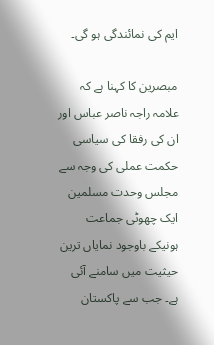ایم کی نمائندگی ہو گی۔

مبصرین کا کہنا ہے کہ علامہ راجہ ناصر عباس اور ان کی رفقا کی سیاسی حکمت عملی کی وجہ سے مجلس وحدت مسلمین ایک چھوٹی جماعت ہونیکے باوجود نمایاں ترین حیثیت میں سامنے آئی ہے۔ جب سے پاکستان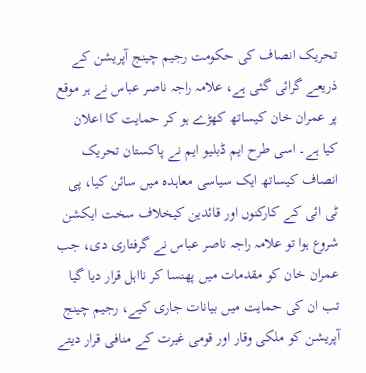تحریک انصاف کی حکومت رجیم چینج آپریشن کے ذریعے گرائی گئی ہے، علامہ راجہ ناصر عباس نے ہر موقع پر عمران خان کیساتھ کھڑے ہو کر حمایت کا اعلان کیا ہے۔ اسی طرح ایم ڈبلیو ایم نے پاکستان تحریک انصاف کیساتھ ایک سیاسی معاہدہ میں سائن کیا، پی ٹی ائی کے کارکنوں اور قائدین کیخلاف سخت ایکشن شروع ہوا تو علامہ راجہ ناصر عباس نے گرفتاری دی، جب عمران خان کو مقدمات میں پھنسا کر نااہل قرار دیا گیا تب ان کی حمایت میں بیانات جاری کیے، رجیم چینج آپریشن کو ملکی وقار اور قومی غیرت کے منافی قرار دیتے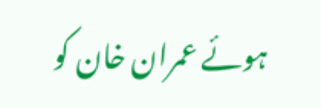ہوئے عمران خان کو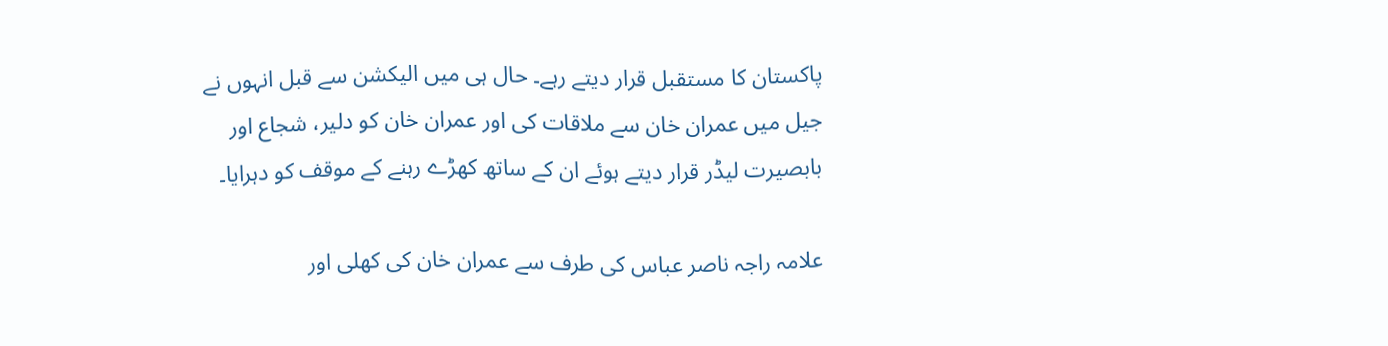پاکستان کا مستقبل قرار دیتے رہے۔ حال ہی میں الیکشن سے قبل انہوں نے جیل میں عمران خان سے ملاقات کی اور عمران خان کو دلیر، شجاع اور بابصیرت لیڈر قرار دیتے ہوئے ان کے ساتھ کھڑے رہنے کے موقف کو دہرایا۔

علامہ راجہ ناصر عباس کی طرف سے عمران خان کی کھلی اور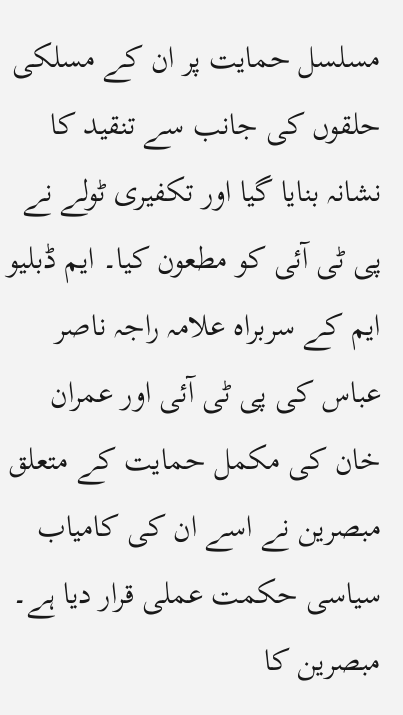مسلسل حمایت پر ان کے مسلکی حلقوں کی جانب سے تنقید کا نشانہ بنایا گیا اور تکفیری ٹولے نے پی ٹی آئی کو مطعون کیا۔ ایم ڈبلیو ایم کے سربراہ علامہ راجہ ناصر عباس کی پی ٹی آئی اور عمران خان کی مکمل حمایت کے متعلق مبصرین نے اسے ان کی کامیاب سیاسی حکمت عملی قرار دیا ہے۔ مبصرین کا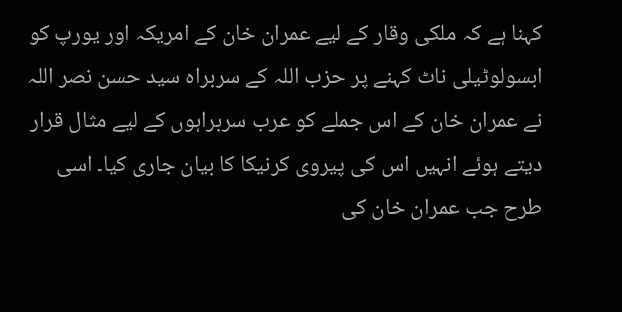کہنا ہے کہ ملکی وقار کے لیے عمران خان کے امریکہ اور یورپ کو ابسولوٹیلی ناٹ کہنے پر حزب اللہ کے سربراہ سید حسن نصر اللہ نے عمران خان کے اس جملے کو عرب سربراہوں کے لیے مثال قرار دیتے ہوئے انہیں اس کی پیروی کرنیکا کا بیان جاری کیا۔ اسی طرح جب عمران خان کی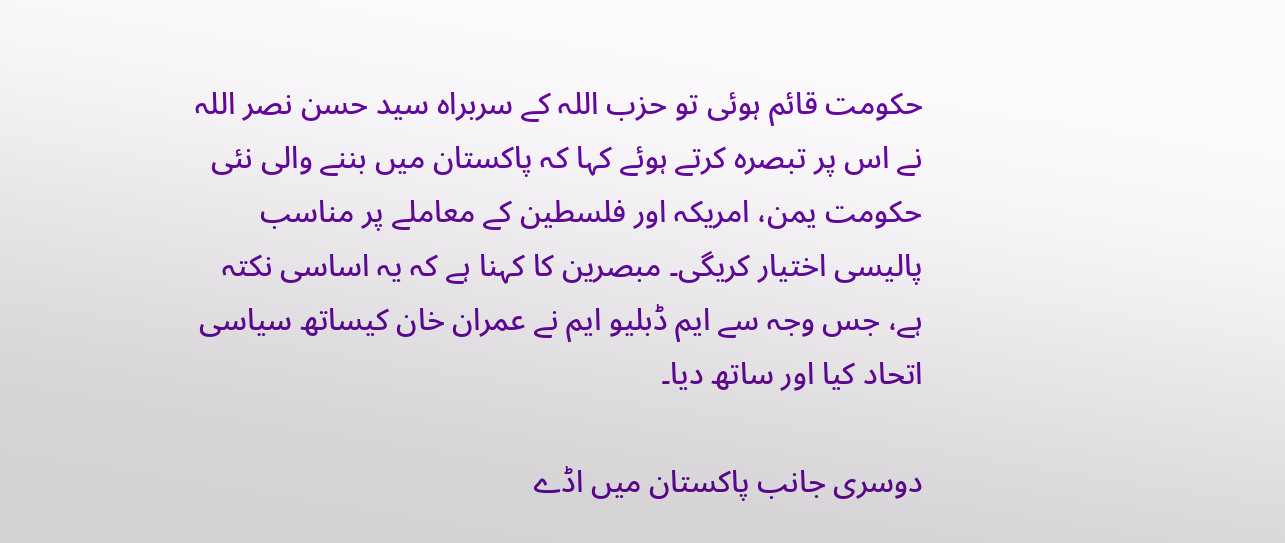حکومت قائم ہوئی تو حزب اللہ کے سربراہ سید حسن نصر اللہ نے اس پر تبصرہ کرتے ہوئے کہا کہ پاکستان میں بننے والی نئی حکومت یمن، امریکہ اور فلسطین کے معاملے پر مناسب پالیسی اختیار کریگی۔ مبصرین کا کہنا ہے کہ یہ اساسی نکتہ ہے، جس وجہ سے ایم ڈبلیو ایم نے عمران خان کیساتھ سیاسی اتحاد کیا اور ساتھ دیا۔

دوسری جانب پاکستان میں اڈے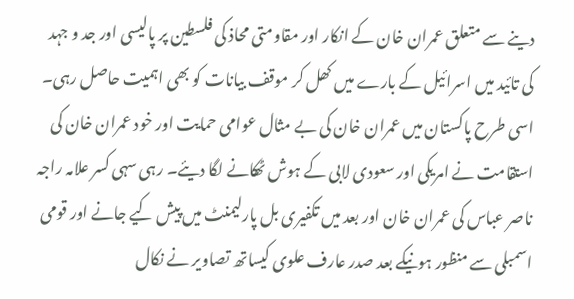دینے سے متعلق عمران خان کے انکار اور مقاومتی محاذ کی فلسطین پر پالیسی اور جد و جہد کی تائید میں اسرائیل کے بارے میں کھل کر موقف بیانات کو بھی اہمیت حاصل رہی۔ اسی طرح پاکستان میں عمران خان کی بے مثال عوامی حمایت اور خود عمران خان کی استقامت نے امریکی اور سعودی لابی کے ہوش ٹھکانے لگا دیئے۔ رہی سہی کسر علامہ راجہ ناصر عباس کی عمران خان اور بعد میں تکفیری بل پارلیمنٹ میں پیش کیے جانے اور قومی اسمبلی سے منظور ہونیکے بعد صدر عارف علوی کیساتھ تصاویر نے نکال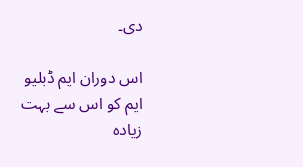دی۔

اس دوران ایم ڈبلیو ایم کو اس سے بہت زیادہ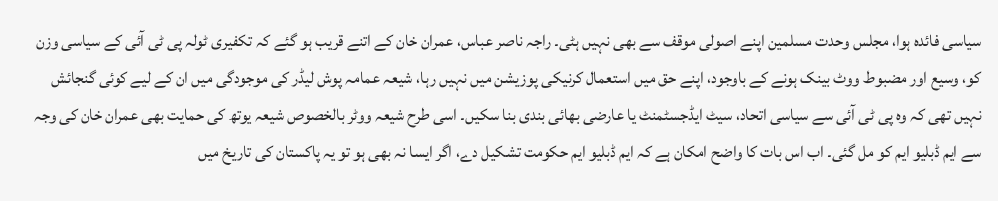سیاسی فائدہ ہوا، مجلس وحدت مسلمین اپنے اصولی موقف سے بھی نہیں ہٹی۔ راجہ ناصر عباس، عمران خان کے اتنے قریب ہو گئے کہ تکفیری ٹولہ پی ٹی آئی کے سیاسی وزن کو، وسیع اور مضبوط ووٹ بینک ہونے کے باوجود، اپنے حق میں استعمال کرنیکی پوزیشن میں نہیں رہا، شیعہ عمامہ پوش لیڈر کی موجودگی میں ان کے لیے کوئی گنجائش نہیں تھی کہ وہ پی ٹی آئی سے سیاسی اتحاد، سیٹ ایڈجسٹمنٹ یا عارضی بھائی بندی بنا سکیں۔ اسی طرح شیعہ ووٹر بالخصوص شیعہ یوتھ کی حمایت بھی عمران خان کی وجہ سے ایم ڈبلیو ایم کو مل گئی۔ اب اس بات کا واضح امکان ہے کہ ایم ڈبلیو ایم حکومت تشکیل دے، اگر ایسا نہ بھی ہو تو یہ پاکستان کی تاریخ میں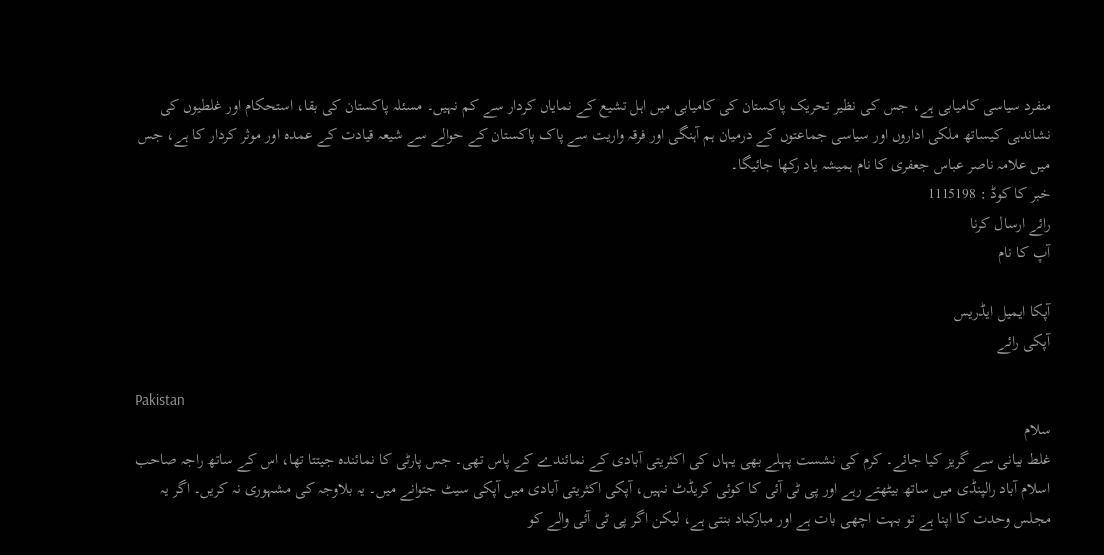منفرد سیاسی کامیابی ہے، جس کی نظیر تحریک پاکستان کی کامیابی میں اہل تشیع کے نمایاں کردار سے کم نہیں۔ مسئلہ پاکستان کی بقا، استحکام اور غلطیوں کی نشاندہی کیساتھ ملکی اداروں اور سیاسی جماعتوں کے درمیان ہم آہنگی اور فرقہ واریت سے پاک پاکستان کے حوالے سے شیعہ قیادت کے عمدہ اور موثر کردار کا ہے، جس میں علامہ ناصر عباس جعفری کا نام ہمیشہ یاد رکھا جائیگا۔
خبر کا کوڈ : 1115198
رائے ارسال کرنا
آپ کا نام

آپکا ایمیل ایڈریس
آپکی رائے

Pakistan
سلام
غلط بیانی سے گریز کیا جائے۔ کرم کی نشست پہلے بھی یہاں کی اکثریتی آبادی کے نمائندے کے پاس تھی۔ جس پارٹی کا نمائندہ جیتتا تھا، اس کے ساتھ راجہ صاحب اسلام آباد رالپنڈی میں ساتھ بیٹھتے رہے اور پی ٹی آئی کا کوئی کریڈٹ نہیں، آپکی اکثریتی آبادی میں آپکی سیٹ جتوانے میں۔ یہ بلاوجہ کی مشہوری نہ کریں۔ اگر یہ مجلس وحدت کا اپنا ہے تو بہت اچھی بات ہے اور مبارکباد بنتی ہے، لیکن اگر پی ٹی آئی والے کو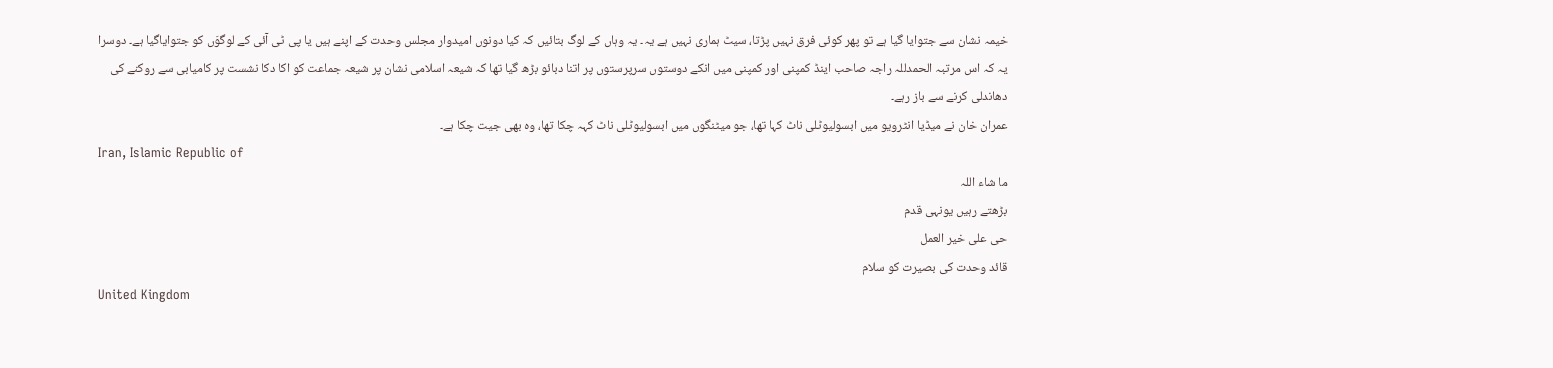خیمہ نشان سے جتوایا گیا ہے تو پھر کوئی فرق نہیں پڑتا، سیٹ ہماری نہیں ہے یہ۔ یہ وہاں کے لوگ بتائیں کہ کیا دونوں امیدوار مجلس وحدت کے اپنے ہیں یا پی ٹی آئی کے لوگوَں کو جتوایاگیا ہے۔ دوسرا یہ کہ اس مرتبہ الحمدللہ راجہ صاحب اینڈ کمپنی اور کمپنی میں انکے دوستوں سرپرستوں پر اتنا دبائو بڑھ گیا تھا کہ شیعہ اسلامی نشان پر شیعہ جماعت کو اکا دکا نشست پر کامیابی سے روکنے کی دھاندلی کرنے سے باز رہے۔
عمران خان نے میڈیا انٹرویو میں ابسولیوٹلی ناٹ کہا تھا، جو میٹنگوں میں ابسولیوٹلی ناٹ کہہ چکا تھا، وہ بھی جیت چکا ہے۔
Iran, Islamic Republic of
ما شاء اللہ
بڑھتے رہیں یونہی قدم
حی علی خیر العمل
قائد وحدت کی بصیرت کو سلام
United Kingdom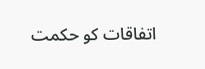اتفاقات کو حکمت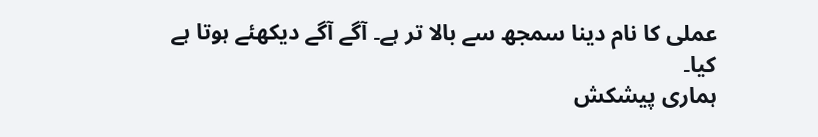عملی کا نام دینا سمجھ سے بالا تر ہے۔ آگے آگے دیکھئے ہوتا ہے کیا۔
ہماری پیشکش